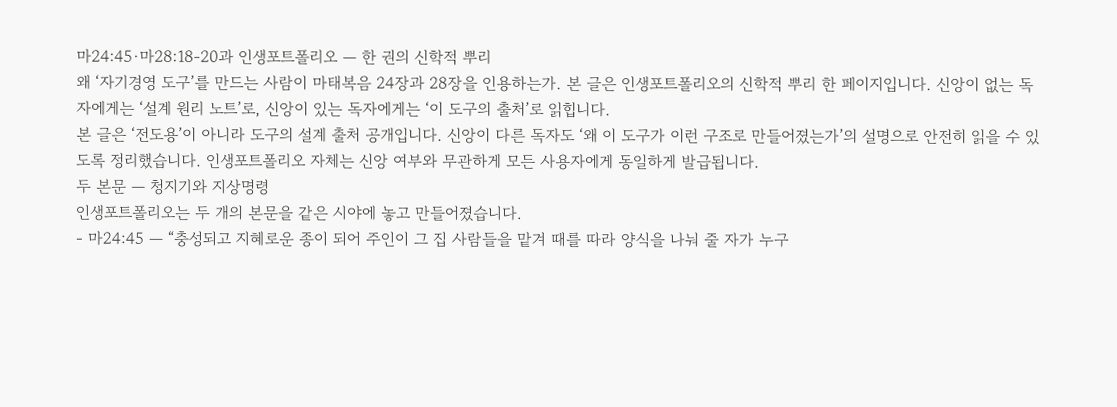마24:45·마28:18-20과 인생포트폴리오 — 한 권의 신학적 뿌리
왜 ‘자기경영 도구’를 만드는 사람이 마태복음 24장과 28장을 인용하는가. 본 글은 인생포트폴리오의 신학적 뿌리 한 페이지입니다. 신앙이 없는 독자에게는 ‘설계 원리 노트’로, 신앙이 있는 독자에게는 ‘이 도구의 출처’로 읽힙니다.
본 글은 ‘전도용’이 아니라 도구의 설계 출처 공개입니다. 신앙이 다른 독자도 ‘왜 이 도구가 이런 구조로 만들어졌는가’의 설명으로 안전히 읽을 수 있도록 정리했습니다. 인생포트폴리오 자체는 신앙 여부와 무관하게 모든 사용자에게 동일하게 발급됩니다.
두 본문 — 청지기와 지상명령
인생포트폴리오는 두 개의 본문을 같은 시야에 놓고 만들어졌습니다.
- 마24:45 — “충성되고 지혜로운 종이 되어 주인이 그 집 사람들을 맡겨 때를 따라 양식을 나눠 줄 자가 누구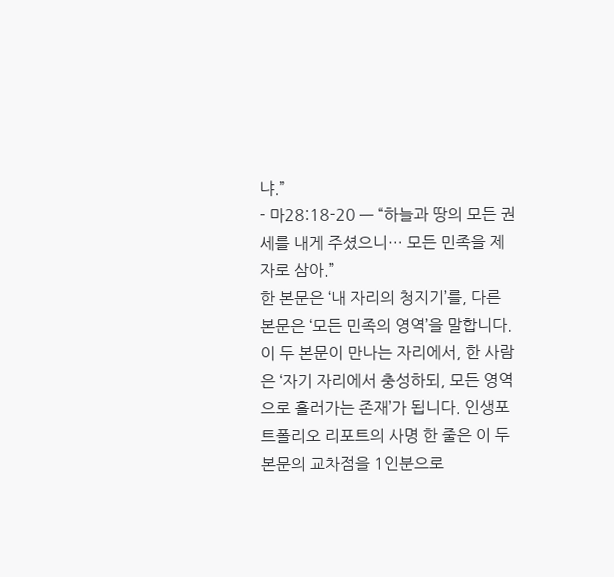냐.”
- 마28:18-20 — “하늘과 땅의 모든 권세를 내게 주셨으니… 모든 민족을 제자로 삼아.”
한 본문은 ‘내 자리의 청지기’를, 다른 본문은 ‘모든 민족의 영역’을 말합니다. 이 두 본문이 만나는 자리에서, 한 사람은 ‘자기 자리에서 충성하되, 모든 영역으로 흘러가는 존재’가 됩니다. 인생포트폴리오 리포트의 사명 한 줄은 이 두 본문의 교차점을 1인분으로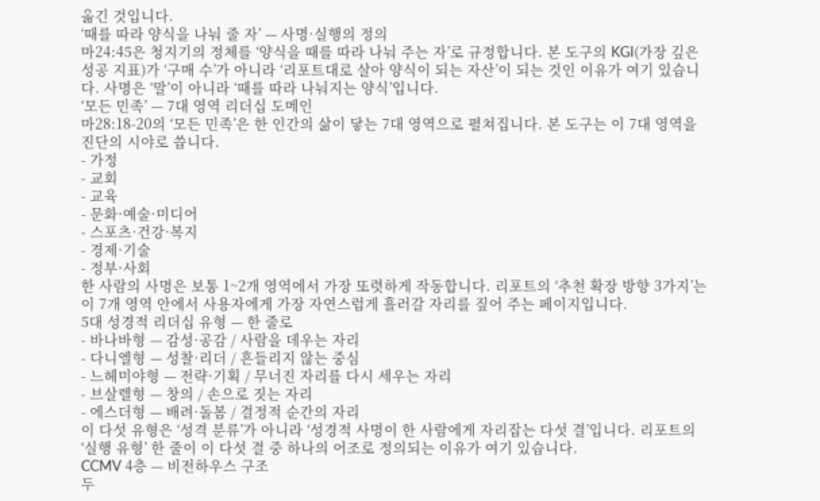옮긴 것입니다.
‘때를 따라 양식을 나눠 줄 자’ — 사명·실행의 정의
마24:45은 청지기의 정체를 ‘양식을 때를 따라 나눠 주는 자’로 규정합니다. 본 도구의 KGI(가장 깊은 성공 지표)가 ‘구매 수’가 아니라 ‘리포트대로 살아 양식이 되는 자산’이 되는 것인 이유가 여기 있습니다. 사명은 ‘말’이 아니라 ‘때를 따라 나눠지는 양식’입니다.
‘모든 민족’ — 7대 영역 리더십 도메인
마28:18-20의 ‘모든 민족’은 한 인간의 삶이 닿는 7대 영역으로 펼쳐집니다. 본 도구는 이 7대 영역을 진단의 시야로 씁니다.
- 가정
- 교회
- 교육
- 문화·예술·미디어
- 스포츠·건강·복지
- 경제·기술
- 정부·사회
한 사람의 사명은 보통 1~2개 영역에서 가장 또렷하게 작동합니다. 리포트의 ‘추천 확장 방향 3가지’는 이 7개 영역 안에서 사용자에게 가장 자연스럽게 흘러갈 자리를 짚어 주는 페이지입니다.
5대 성경적 리더십 유형 — 한 줄로
- 바나바형 — 감성·공감 / 사람을 데우는 자리
- 다니엘형 — 성찰·리더 / 흔들리지 않는 중심
- 느헤미야형 — 전략·기획 / 무너진 자리를 다시 세우는 자리
- 브살렐형 — 창의 / 손으로 짓는 자리
- 에스더형 — 배려·돌봄 / 결정적 순간의 자리
이 다섯 유형은 ‘성격 분류’가 아니라 ‘성경적 사명이 한 사람에게 자리잡는 다섯 결’입니다. 리포트의 ‘실행 유형’ 한 줄이 이 다섯 결 중 하나의 어조로 정의되는 이유가 여기 있습니다.
CCMV 4층 — 비전하우스 구조
두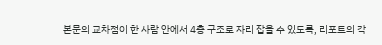본문의 교차점이 한 사람 안에서 4층 구조로 자리 잡을 수 있도록, 리포트의 각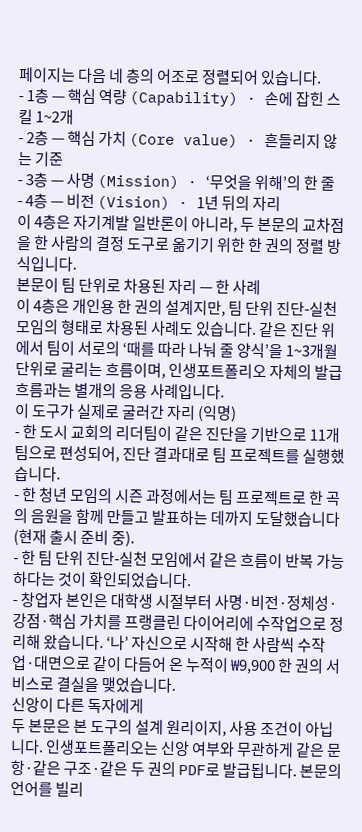페이지는 다음 네 층의 어조로 정렬되어 있습니다.
- 1층 — 핵심 역량 (Capability) · 손에 잡힌 스킬 1~2개
- 2층 — 핵심 가치 (Core value) · 흔들리지 않는 기준
- 3층 — 사명 (Mission) · ‘무엇을 위해’의 한 줄
- 4층 — 비전 (Vision) · 1년 뒤의 자리
이 4층은 자기계발 일반론이 아니라, 두 본문의 교차점을 한 사람의 결정 도구로 옮기기 위한 한 권의 정렬 방식입니다.
본문이 팀 단위로 차용된 자리 — 한 사례
이 4층은 개인용 한 권의 설계지만, 팀 단위 진단-실천 모임의 형태로 차용된 사례도 있습니다. 같은 진단 위에서 팀이 서로의 ‘때를 따라 나눠 줄 양식’을 1~3개월 단위로 굴리는 흐름이며, 인생포트폴리오 자체의 발급 흐름과는 별개의 응용 사례입니다.
이 도구가 실제로 굴러간 자리 (익명)
- 한 도시 교회의 리더팀이 같은 진단을 기반으로 11개 팀으로 편성되어, 진단 결과대로 팀 프로젝트를 실행했습니다.
- 한 청년 모임의 시즌 과정에서는 팀 프로젝트로 한 곡의 음원을 함께 만들고 발표하는 데까지 도달했습니다(현재 출시 준비 중).
- 한 팀 단위 진단-실천 모임에서 같은 흐름이 반복 가능하다는 것이 확인되었습니다.
- 창업자 본인은 대학생 시절부터 사명·비전·정체성·강점·핵심 가치를 프랭클린 다이어리에 수작업으로 정리해 왔습니다. ‘나’ 자신으로 시작해 한 사람씩 수작업·대면으로 같이 다듬어 온 누적이 ₩9,900 한 권의 서비스로 결실을 맺었습니다.
신앙이 다른 독자에게
두 본문은 본 도구의 설계 원리이지, 사용 조건이 아닙니다. 인생포트폴리오는 신앙 여부와 무관하게 같은 문항·같은 구조·같은 두 권의 PDF로 발급됩니다. 본문의 언어를 빌리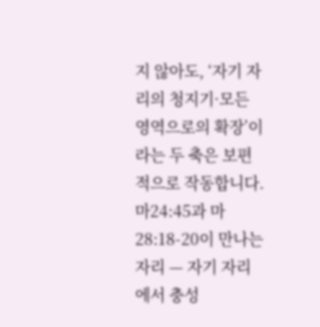지 않아도, ‘자기 자리의 청지기·모든 영역으로의 확장’이라는 두 축은 보편적으로 작동합니다.
마24:45과 마28:18-20이 만나는 자리 — 자기 자리에서 충성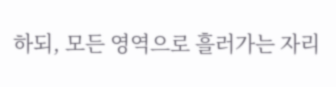하되, 모든 영역으로 흘러가는 자리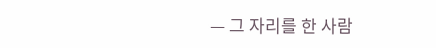— 그 자리를 한 사람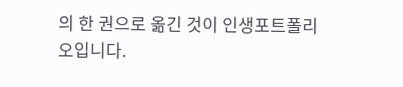의 한 권으로 옮긴 것이 인생포트폴리오입니다.